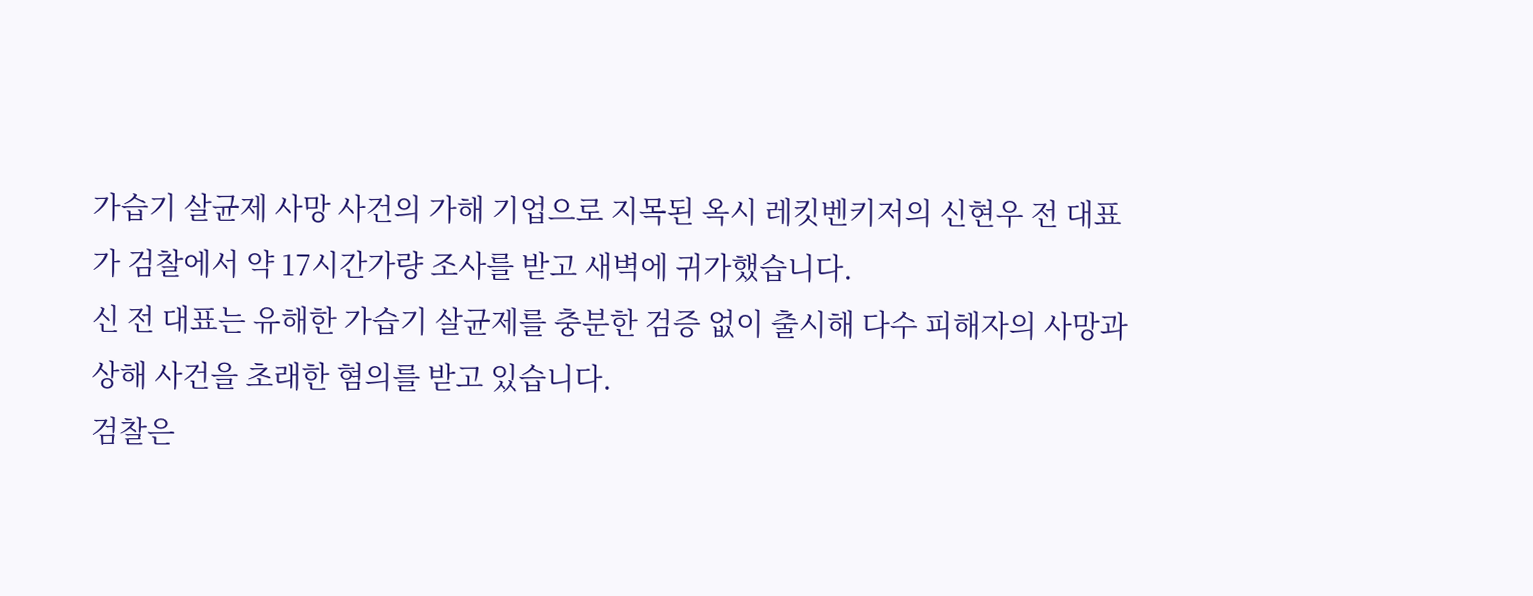가습기 살균제 사망 사건의 가해 기업으로 지목된 옥시 레킷벤키저의 신현우 전 대표가 검찰에서 약 17시간가량 조사를 받고 새벽에 귀가했습니다.
신 전 대표는 유해한 가습기 살균제를 충분한 검증 없이 출시해 다수 피해자의 사망과 상해 사건을 초래한 혐의를 받고 있습니다.
검찰은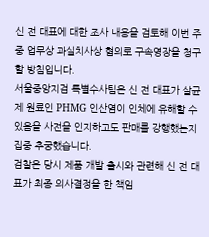신 전 대표에 대한 조사 내용을 검토해 이번 주 중 업무상 과실치사상 혐의로 구속영장을 청구할 방침입니다.
서울중앙지검 특별수사팀은 신 전 대표가 살균제 원료인 PHMG 인산염이 인체에 유해할 수 있음을 사전을 인지하고도 판매를 강행했는지 집중 추궁했습니다.
검찰은 당시 제품 개발 출시와 관련해 신 전 대표가 최종 의사결정을 한 책임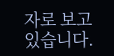자로 보고 있습니다.